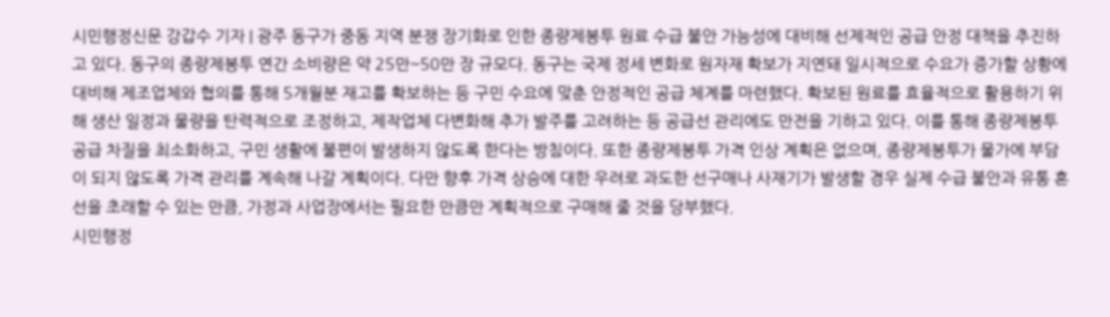시민행정신문 강갑수 기자 | 광주 동구가 중동 지역 분쟁 장기화로 인한 종량제봉투 원료 수급 불안 가능성에 대비해 선제적인 공급 안정 대책을 추진하고 있다. 동구의 종량제봉투 연간 소비량은 약 25만~50만 장 규모다. 동구는 국제 정세 변화로 원자재 확보가 지연돼 일시적으로 수요가 증가할 상황에 대비해 제조업체와 협의를 통해 5개월분 재고를 확보하는 등 구민 수요에 맞춘 안정적인 공급 체계를 마련했다. 확보된 원료를 효율적으로 활용하기 위해 생산 일정과 물량을 탄력적으로 조정하고, 제작업체 다변화해 추가 발주를 고려하는 등 공급선 관리에도 만전을 기하고 있다. 이를 통해 종량제봉투 공급 차질을 최소화하고, 구민 생활에 불편이 발생하지 않도록 한다는 방침이다. 또한 종량제봉투 가격 인상 계획은 없으며, 종량제봉투가 물가에 부담이 되지 않도록 가격 관리를 계속해 나갈 계획이다. 다만 향후 가격 상승에 대한 우려로 과도한 선구매나 사재기가 발생할 경우 실제 수급 불안과 유통 혼선을 초래할 수 있는 만큼, 가정과 사업장에서는 필요한 만큼만 계획적으로 구매해 줄 것을 당부했다.
시민행정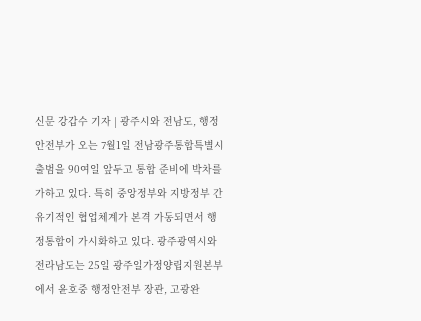신문 강갑수 기자 | 광주시와 전남도, 행정안전부가 오는 7월1일 전남광주통합특별시 출범을 90여일 앞두고 통합 준비에 박차를 가하고 있다. 특히 중앙정부와 지방정부 간 유기적인 협업체계가 본격 가동되면서 행정통합이 가시화하고 있다. 광주광역시와 전라남도는 25일 광주일가정양립지원본부에서 윤호중 행정안전부 장관, 고광완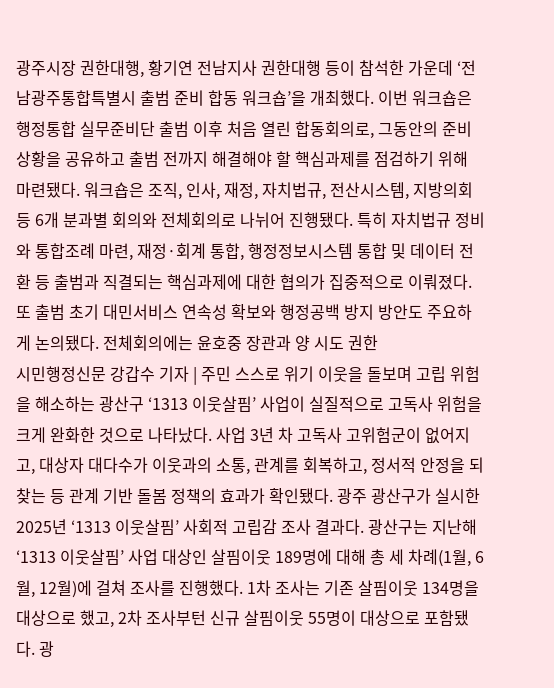광주시장 권한대행, 황기연 전남지사 권한대행 등이 참석한 가운데 ‘전남광주통합특별시 출범 준비 합동 워크숍’을 개최했다. 이번 워크숍은 행정통합 실무준비단 출범 이후 처음 열린 합동회의로, 그동안의 준비 상황을 공유하고 출범 전까지 해결해야 할 핵심과제를 점검하기 위해 마련됐다. 워크숍은 조직, 인사, 재정, 자치법규, 전산시스템, 지방의회 등 6개 분과별 회의와 전체회의로 나뉘어 진행됐다. 특히 자치법규 정비와 통합조례 마련, 재정·회계 통합, 행정정보시스템 통합 및 데이터 전환 등 출범과 직결되는 핵심과제에 대한 협의가 집중적으로 이뤄졌다. 또 출범 초기 대민서비스 연속성 확보와 행정공백 방지 방안도 주요하게 논의됐다. 전체회의에는 윤호중 장관과 양 시도 권한
시민행정신문 강갑수 기자 | 주민 스스로 위기 이웃을 돌보며 고립 위험을 해소하는 광산구 ‘1313 이웃살핌’ 사업이 실질적으로 고독사 위험을 크게 완화한 것으로 나타났다. 사업 3년 차 고독사 고위험군이 없어지고, 대상자 대다수가 이웃과의 소통, 관계를 회복하고, 정서적 안정을 되찾는 등 관계 기반 돌봄 정책의 효과가 확인됐다. 광주 광산구가 실시한 2025년 ‘1313 이웃살핌’ 사회적 고립감 조사 결과다. 광산구는 지난해 ‘1313 이웃살핌’ 사업 대상인 살핌이웃 189명에 대해 총 세 차례(1월, 6월, 12월)에 걸쳐 조사를 진행했다. 1차 조사는 기존 살핌이웃 134명을 대상으로 했고, 2차 조사부턴 신규 살핌이웃 55명이 대상으로 포함됐다. 광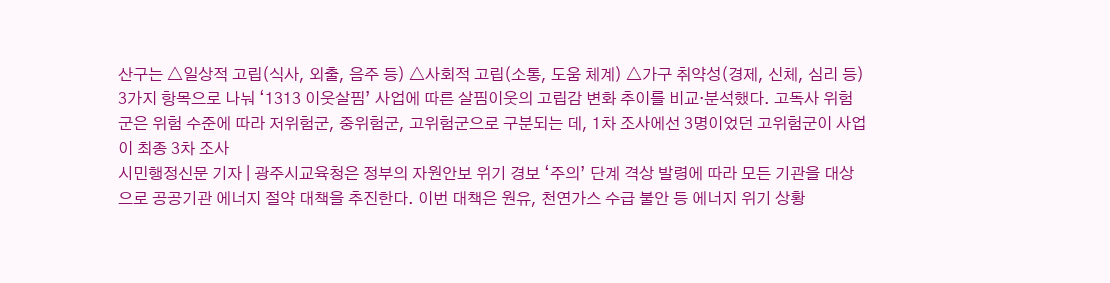산구는 △일상적 고립(식사, 외출, 음주 등) △사회적 고립(소통, 도움 체계) △가구 취약성(경제, 신체, 심리 등) 3가지 항목으로 나눠 ‘1313 이웃살핌’ 사업에 따른 살핌이웃의 고립감 변화 추이를 비교‧분석했다. 고독사 위험군은 위험 수준에 따라 저위험군, 중위험군, 고위험군으로 구분되는 데, 1차 조사에선 3명이었던 고위험군이 사업이 최종 3차 조사
시민행정신문 기자 | 광주시교육청은 정부의 자원안보 위기 경보 ‘주의’ 단계 격상 발령에 따라 모든 기관을 대상으로 공공기관 에너지 절약 대책을 추진한다. 이번 대책은 원유, 천연가스 수급 불안 등 에너지 위기 상황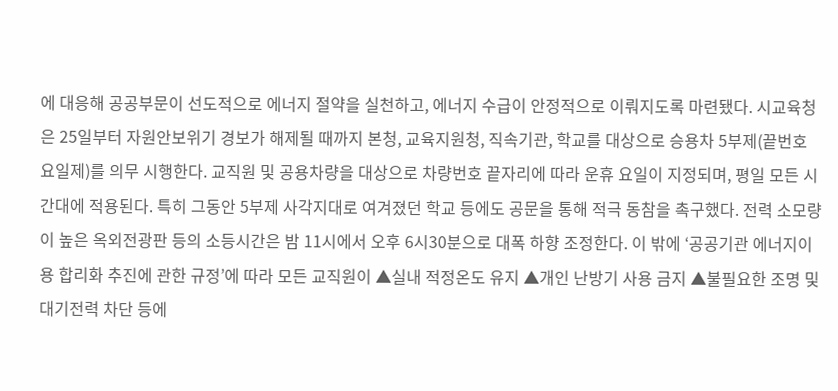에 대응해 공공부문이 선도적으로 에너지 절약을 실천하고, 에너지 수급이 안정적으로 이뤄지도록 마련됐다. 시교육청은 25일부터 자원안보위기 경보가 해제될 때까지 본청, 교육지원청, 직속기관, 학교를 대상으로 승용차 5부제(끝번호 요일제)를 의무 시행한다. 교직원 및 공용차량을 대상으로 차량번호 끝자리에 따라 운휴 요일이 지정되며, 평일 모든 시간대에 적용된다. 특히 그동안 5부제 사각지대로 여겨졌던 학교 등에도 공문을 통해 적극 동참을 촉구했다. 전력 소모량이 높은 옥외전광판 등의 소등시간은 밤 11시에서 오후 6시30분으로 대폭 하향 조정한다. 이 밖에 ‘공공기관 에너지이용 합리화 추진에 관한 규정’에 따라 모든 교직원이 ▲실내 적정온도 유지 ▲개인 난방기 사용 금지 ▲불필요한 조명 및 대기전력 차단 등에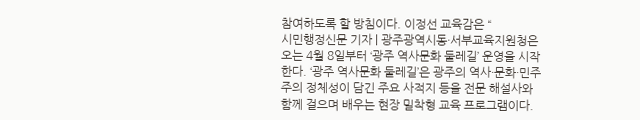참여하도록 할 방침이다. 이정선 교육감은 “
시민행정신문 기자 | 광주광역시동·서부교육지원청은 오는 4월 8일부터 ‘광주 역사문화 둘레길’ 운영을 시작한다. ‘광주 역사문화 둘레길’은 광주의 역사·문화·민주주의 정체성이 담긴 주요 사적지 등을 전문 해설사와 함께 걸으며 배우는 현장 밀착형 교육 프로그램이다.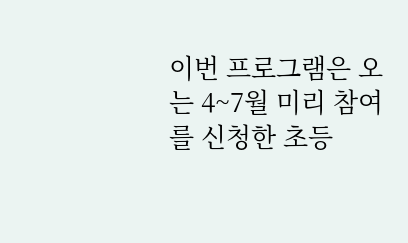이번 프로그램은 오는 4~7월 미리 참여를 신청한 초등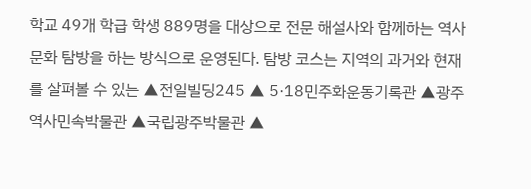학교 49개 학급 학생 889명을 대상으로 전문 해설사와 함께하는 역사문화 탐방을 하는 방식으로 운영된다. 탐방 코스는 지역의 과거와 현재를 살펴볼 수 있는 ▲전일빌딩245 ▲ 5·18민주화운동기록관 ▲광주역사민속박물관 ▲국립광주박물관 ▲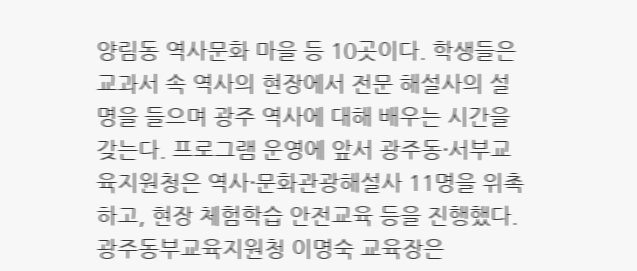양림동 역사문화 마을 등 10곳이다. 학생들은 교과서 속 역사의 현장에서 전문 해설사의 설명을 들으며 광주 역사에 대해 배우는 시간을 갖는다. 프로그램 운영에 앞서 광주동·서부교육지원청은 역사·문화관광해설사 11명을 위촉하고, 현장 체험학습 안전교육 등을 진행했다. 광주동부교육지원청 이명숙 교육장은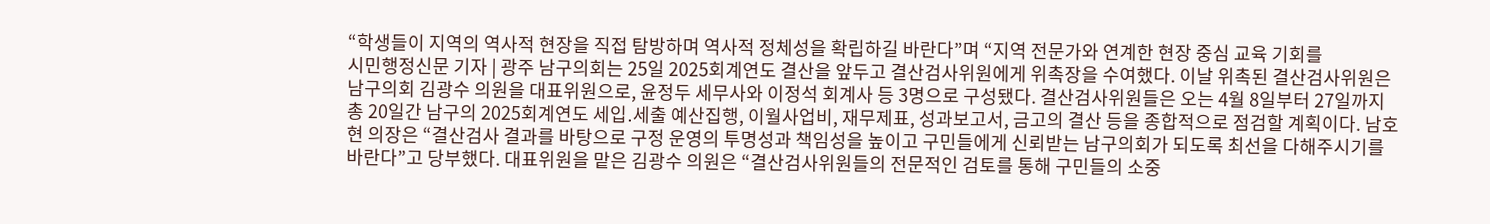“학생들이 지역의 역사적 현장을 직접 탐방하며 역사적 정체성을 확립하길 바란다”며 “지역 전문가와 연계한 현장 중심 교육 기회를
시민행정신문 기자 | 광주 남구의회는 25일 2025회계연도 결산을 앞두고 결산검사위원에게 위촉장을 수여했다. 이날 위촉된 결산검사위원은 남구의회 김광수 의원을 대표위원으로, 윤정두 세무사와 이정석 회계사 등 3명으로 구성됐다. 결산검사위원들은 오는 4월 8일부터 27일까지 총 20일간 남구의 2025회계연도 세입․세출 예산집행, 이월사업비, 재무제표, 성과보고서, 금고의 결산 등을 종합적으로 점검할 계획이다. 남호현 의장은 “결산검사 결과를 바탕으로 구정 운영의 투명성과 책임성을 높이고 구민들에게 신뢰받는 남구의회가 되도록 최선을 다해주시기를 바란다”고 당부했다. 대표위원을 맡은 김광수 의원은 “결산검사위원들의 전문적인 검토를 통해 구민들의 소중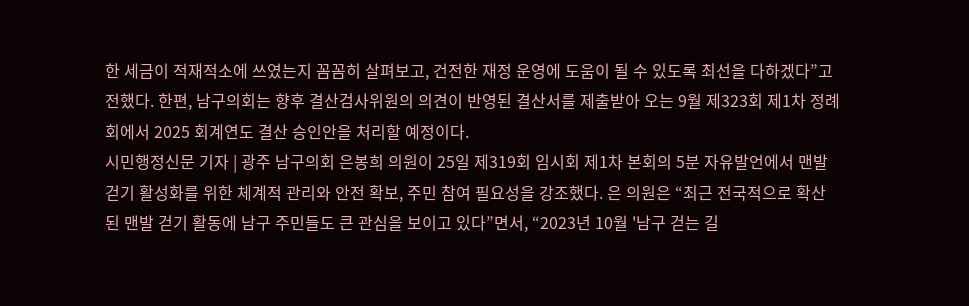한 세금이 적재적소에 쓰였는지 꼼꼼히 살펴보고, 건전한 재정 운영에 도움이 될 수 있도록 최선을 다하겠다”고 전했다. 한편, 남구의회는 향후 결산검사위원의 의견이 반영된 결산서를 제출받아 오는 9월 제323회 제1차 정례회에서 2025 회계연도 결산 승인안을 처리할 예정이다.
시민행정신문 기자 | 광주 남구의회 은봉희 의원이 25일 제319회 임시회 제1차 본회의 5분 자유발언에서 맨발 걷기 활성화를 위한 체계적 관리와 안전 확보, 주민 참여 필요성을 강조했다. 은 의원은 “최근 전국적으로 확산된 맨발 걷기 활동에 남구 주민들도 큰 관심을 보이고 있다”면서, “2023년 10월 '남구 걷는 길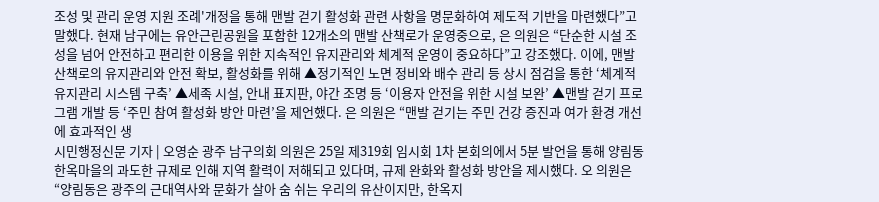조성 및 관리 운영 지원 조례'개정을 통해 맨발 걷기 활성화 관련 사항을 명문화하여 제도적 기반을 마련했다”고 말했다. 현재 남구에는 유안근린공원을 포함한 12개소의 맨발 산책로가 운영중으로, 은 의원은 “단순한 시설 조성을 넘어 안전하고 편리한 이용을 위한 지속적인 유지관리와 체계적 운영이 중요하다”고 강조했다. 이에, 맨발 산책로의 유지관리와 안전 확보, 활성화를 위해 ▲정기적인 노면 정비와 배수 관리 등 상시 점검을 통한 ‘체계적 유지관리 시스템 구축’ ▲세족 시설, 안내 표지판, 야간 조명 등 ‘이용자 안전을 위한 시설 보완’ ▲맨발 걷기 프로그램 개발 등 ‘주민 참여 활성화 방안 마련’을 제언했다. 은 의원은 “맨발 걷기는 주민 건강 증진과 여가 환경 개선에 효과적인 생
시민행정신문 기자 | 오영순 광주 남구의회 의원은 25일 제319회 임시회 1차 본회의에서 5분 발언을 통해 양림동 한옥마을의 과도한 규제로 인해 지역 활력이 저해되고 있다며, 규제 완화와 활성화 방안을 제시했다. 오 의원은 “양림동은 광주의 근대역사와 문화가 살아 숨 쉬는 우리의 유산이지만, 한옥지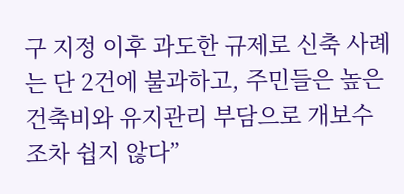구 지정 이후 과도한 규제로 신축 사례는 단 2건에 불과하고, 주민들은 높은 건축비와 유지관리 부담으로 개보수조차 쉽지 않다”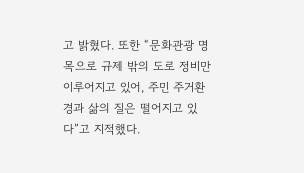고 밝혔다. 또한 “문화관광 명목으로 규제 밖의 도로 정비만 이루어지고 있어, 주민 주거환경과 삶의 질은 떨어지고 있다”고 지적했다.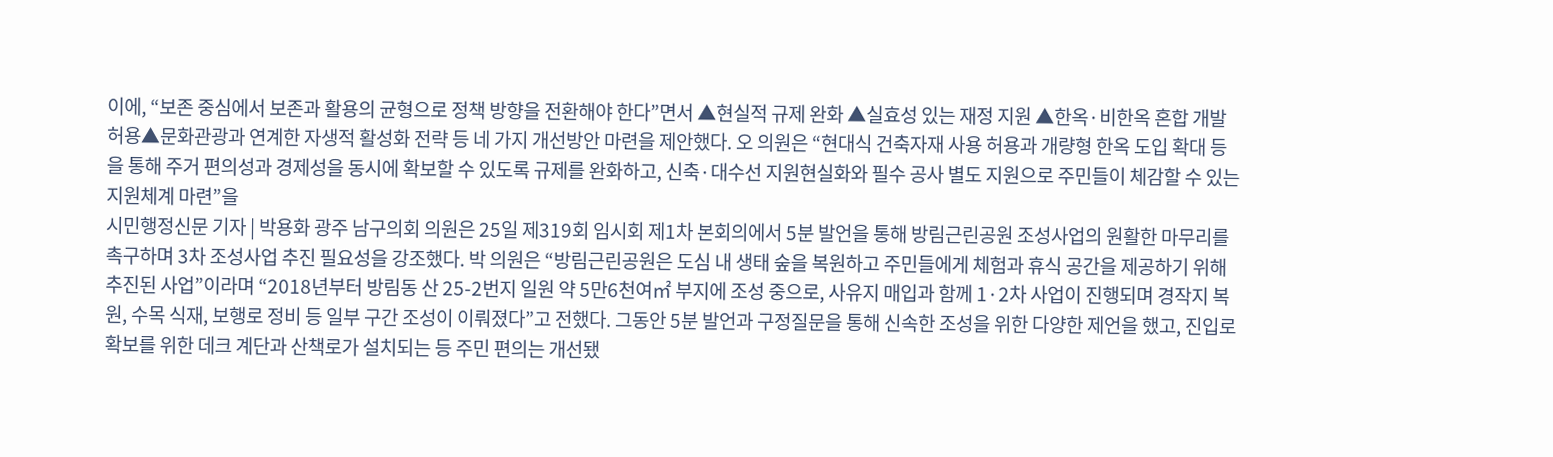이에, “보존 중심에서 보존과 활용의 균형으로 정책 방향을 전환해야 한다”면서 ▲현실적 규제 완화 ▲실효성 있는 재정 지원 ▲한옥·비한옥 혼합 개발 허용▲문화관광과 연계한 자생적 활성화 전략 등 네 가지 개선방안 마련을 제안했다. 오 의원은 “현대식 건축자재 사용 허용과 개량형 한옥 도입 확대 등을 통해 주거 편의성과 경제성을 동시에 확보할 수 있도록 규제를 완화하고, 신축·대수선 지원현실화와 필수 공사 별도 지원으로 주민들이 체감할 수 있는 지원체계 마련”을
시민행정신문 기자 | 박용화 광주 남구의회 의원은 25일 제319회 임시회 제1차 본회의에서 5분 발언을 통해 방림근린공원 조성사업의 원활한 마무리를 촉구하며 3차 조성사업 추진 필요성을 강조했다. 박 의원은 “방림근린공원은 도심 내 생태 숲을 복원하고 주민들에게 체험과 휴식 공간을 제공하기 위해 추진된 사업”이라며 “2018년부터 방림동 산 25-2번지 일원 약 5만6천여㎡ 부지에 조성 중으로, 사유지 매입과 함께 1·2차 사업이 진행되며 경작지 복원, 수목 식재, 보행로 정비 등 일부 구간 조성이 이뤄졌다”고 전했다. 그동안 5분 발언과 구정질문을 통해 신속한 조성을 위한 다양한 제언을 했고, 진입로 확보를 위한 데크 계단과 산책로가 설치되는 등 주민 편의는 개선됐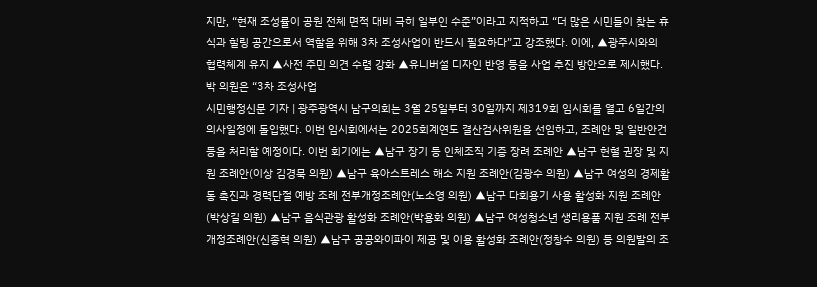지만, “현재 조성률이 공원 전체 면적 대비 극히 일부인 수준”이라고 지적하고 “더 많은 시민들이 찾는 휴식과 힐링 공간으로서 역할을 위해 3차 조성사업이 반드시 필요하다”고 강조했다. 이에, ▲광주시와의 협력체계 유지 ▲사전 주민 의견 수렴 강화 ▲유니버설 디자인 반영 등을 사업 추진 방안으로 제시했다. 박 의원은 “3차 조성사업
시민행정신문 기자 | 광주광역시 남구의회는 3월 25일부터 30일까지 제319회 임시회를 열고 6일간의 의사일정에 돌입했다. 이번 임시회에서는 2025회계연도 결산검사위원을 선임하고, 조례안 및 일반안건 등을 처리할 예정이다. 이번 회기에는 ▲남구 장기 등 인체조직 기증 장려 조례안 ▲남구 헌혈 권장 및 지원 조례안(이상 김경묵 의원) ▲남구 육아스트레스 해소 지원 조례안(김광수 의원) ▲남구 여성의 경제활동 촉진과 경력단절 예방 조례 전부개정조례안(노소영 의원) ▲남구 다회용기 사용 활성화 지원 조례안(박상길 의원) ▲남구 음식관광 활성화 조례안(박용화 의원) ▲남구 여성청소년 생리용품 지원 조례 전부개정조례안(신종혁 의원) ▲남구 공공와이파이 제공 및 이용 활성화 조례안(정창수 의원) 등 의원발의 조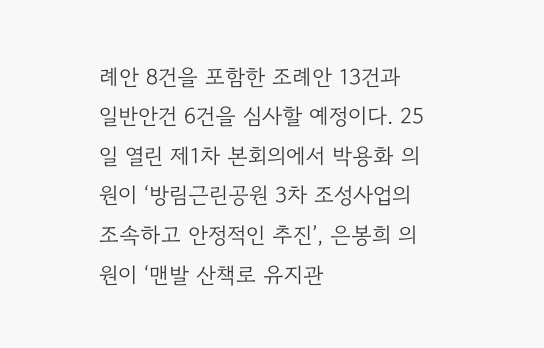례안 8건을 포함한 조례안 13건과 일반안건 6건을 심사할 예정이다. 25일 열린 제1차 본회의에서 박용화 의원이 ‘방림근린공원 3차 조성사업의 조속하고 안정적인 추진’, 은봉희 의원이 ‘맨발 산책로 유지관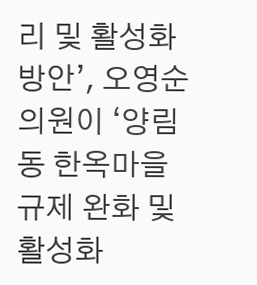리 및 활성화 방안’, 오영순 의원이 ‘양림동 한옥마을 규제 완화 및 활성화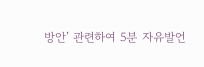방안’ 관련하여 5분 자유발언